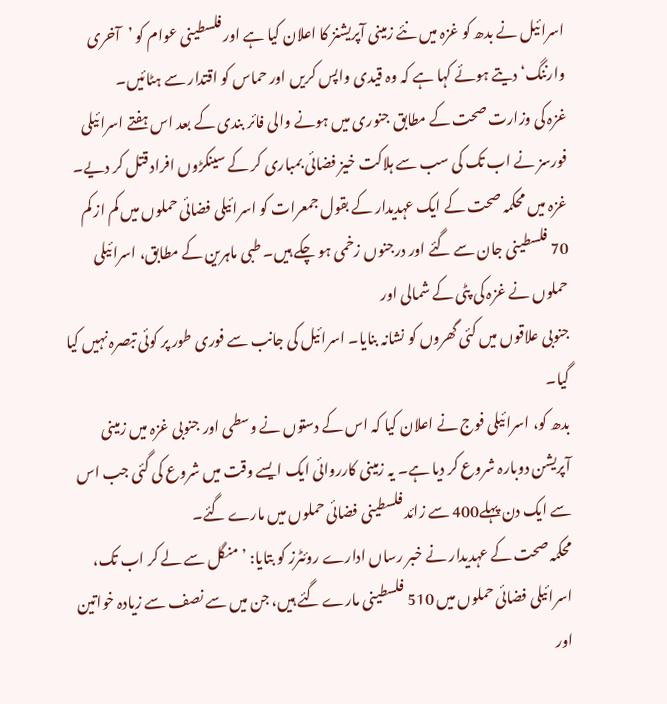اسرائیل نے بدھ کو غزہ میں نئے زمینی آپریشنز کا اعلان کیا ہے اور فلسطینی عوام کو ’آخری وارننگ‘ دیتے ہوئے کہا ہے کہ وہ قیدی واپس کریں اور حماس کو اقتدار سے ہٹائیں۔
غزہ کی وزارت صحت کے مطابق جنوری میں ہونے والی فائر بندی کے بعد اس ہفتے اسرائیلی فورسز نے اب تک کی سب سے ہلاکت خیز فضائی بمباری کر کے سینکڑوں افراد قتل کر دیے۔
غزہ میں محکمہ صحت کے ایک عہدیدار کے بقول جمعرات کو اسرائیلی فضائی حملوں میں کم از کم 70 فلسطینی جان سے گئے اور درجنوں زخمی ہو چکے ہیں۔ طبی ماہرین کے مطابق، اسرائیلی حملوں نے غزہ کی پٹی کے شمالی اور
جنوبی علاقوں میں کئی گھروں کو نشانہ بنایا۔ اسرائیل کی جانب سے فوری طور پر کوئی تبصرہ نہیں کیا گیا۔
بدھ کو، اسرائیلی فوج نے اعلان کیا کہ اس کے دستوں نے وسطی اور جنوبی غزہ میں زمینی آپریشن دوبارہ شروع کر دیا ہے۔ یہ زمینی کارروائی ایک ایسے وقت میں شروع کی گئی جب اس سے ایک دن پہلے400 سے زائد فلسطینی فضائی حملوں میں مارے گئے۔
محکمہ صحت کے عہدیدار نے خبر رساں ادارے روئٹرز کو بتایا: ’منگل سے لے کر اب تک، اسرائیلی فضائی حملوں میں 510 فلسطینی مارے گئے ہیں، جن میں سے نصف سے زیادہ خواتین اور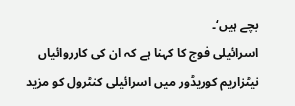بچے ہیں‘۔
اسرائیلی فوج کا کہنا ہے کہ ان کی کارروائیاں نیٹزاریم کوریڈور میں اسرائیلی کنٹرول کو مزید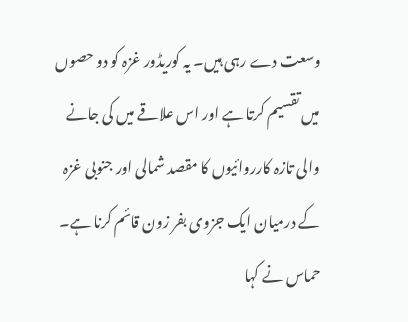وسعت دے رہی ہیں۔ یہ کوریڈور غزہ کو دو حصوں میں تقسیم کرتا ہے اور اس علاقے میں کی جانے والی تازہ کارروائیوں کا مقصد شمالی اور جنوبی غزہ کے درمیان ایک جزوی بفر زون قائم کرنا ہے۔
حماس نے کہا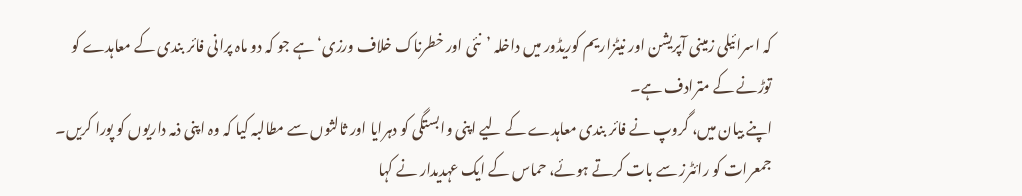کہ اسرائیلی زمینی آپریشن اور نیٹزاریم کوریڈور میں داخلہ ’نئی اور خطرناک خلاف ورزی‘ ہے جو کہ دو ماہ پرانی فائر بندی کے معاہدے کو توڑنے کے مترادف ہے۔
اپنے بیان میں، گروپ نے فائر بندی معاہدے کے لیے اپنی وابستگی کو دہرایا اور ثالثوں سے مطالبہ کیا کہ وہ اپنی ذمہ داریوں کو پورا کریں۔ جمعرات کو رائٹرز سے بات کرتے ہوئے، حماس کے ایک عہدیدار نے کہا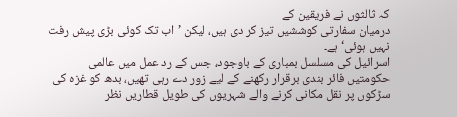کہ ثالثوں نے فریقین کے
درمیان سفارتی کوششیں تیز کر دی ہیں، لیکن ’اب تک کوئی بڑی پیش رفت نہیں ہوئی‘ ہے۔
اسرائیل کی مسلسل بمباری کے باوجود، جس کے رد عمل میں عالمی حکومتیں فائر بندی برقرار رکھنے کے لیے زور دے رہی تھیں، بدھ کو غزہ کی سڑکوں پر نقل مکانی کرنے والے شہریوں کی طویل قطاریں نظر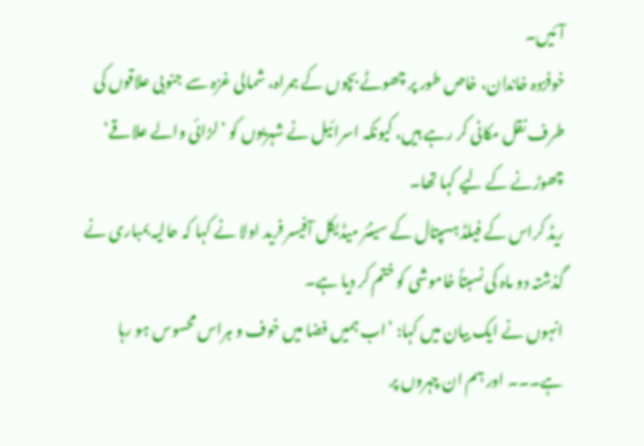آئیں۔
خوفزدہ خاندان، خاص طور پر چھوٹے بچوں کے ہمراہ، شمالی غزہ سے جنوبی علاقوں کی طرف نقل مکانی کر رہے ہیں، کیونکہ اسرائیل نے شہریوں کو ’لڑائی والے علاقے‘ چھوڑنے کے لیے کہا تھا۔
ریڈ کراس کے فیلڈ ہسپتال کے سینئر میڈیکل آفیسر فرید اولا نے کہا کہ حالیہ بمباری نے گذشتہ دو ماہ کی نسبتاً خاموشی کو ختم کر دیا ہے۔
انہوں نے ایک بیان میں کہا: ’اب ہمیں فضا میں خوف و ہراس محسوس ہو رہا ہے۔۔۔ اور ہم ان چہروں پر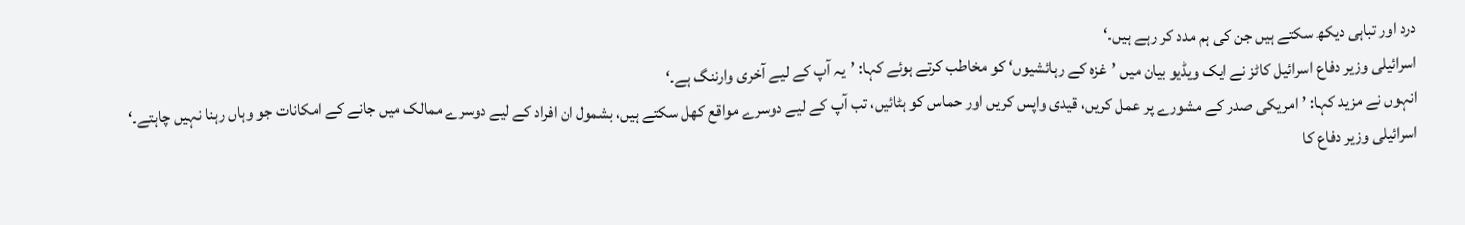درد اور تباہی دیکھ سکتے ہیں جن کی ہم مدد کر رہے ہیں۔‘
اسرائیلی وزیر دفاع اسرائیل کاٹز نے ایک ویڈیو بیان میں ’غزہ کے رہائشیوں‘ کو مخاطب کرتے ہوئے کہا: ’یہ آپ کے لیے آخری وارننگ ہے۔‘
انہوں نے مزید کہا: ’ امریکی صدر کے مشورے پر عمل کریں، قیدی واپس کریں اور حماس کو ہٹائیں، تب آپ کے لیے دوسرے مواقع کھل سکتے ہیں، بشمول ان افراد کے لیے دوسرے ممالک میں جانے کے امکانات جو وہاں رہنا نہیں چاہتے۔‘
اسرائیلی وزیر دفاع کا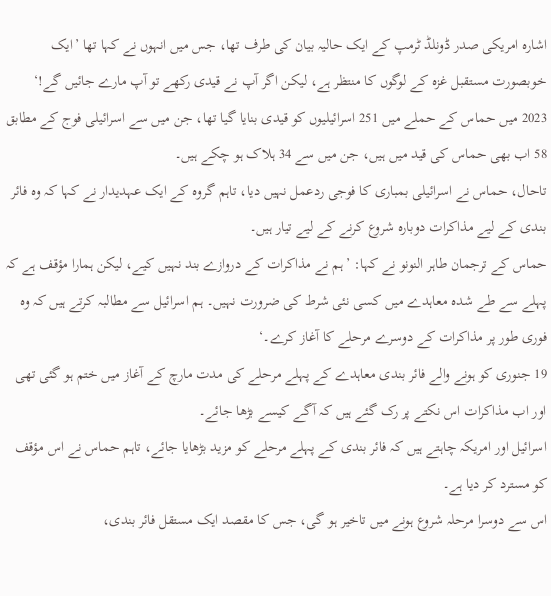اشارہ امریکی صدر ڈونلڈ ٹرمپ کے ایک حالیہ بیان کی طرف تھا، جس میں انہوں نے کہا تھا ’ایک خوبصورت مستقبل غزہ کے لوگوں کا منتظر ہے، لیکن اگر آپ نے قیدی رکھے تو آپ مارے جائیں گے!‘
2023 میں حماس کے حملے میں 251 اسرائیلیوں کو قیدی بنایا گیا تھا، جن میں سے اسرائیلی فوج کے مطابق 58 اب بھی حماس کی قید میں ہیں، جن میں سے 34 ہلاک ہو چکے ہیں۔
تاحال، حماس نے اسرائیلی بمباری کا فوجی ردعمل نہیں دیا، تاہم گروہ کے ایک عہدیدار نے کہا کہ وہ فائر بندی کے لیے مذاکرات دوبارہ شروع کرنے کے لیے تیار ہیں۔
حماس کے ترجمان طاہر النونو نے کہا: ’ہم نے مذاکرات کے دروازے بند نہیں کیے، لیکن ہمارا مؤقف ہے کہ پہلے سے طے شدہ معاہدے میں کسی نئی شرط کی ضرورت نہیں۔ ہم اسرائیل سے مطالبہ کرتے ہیں کہ وہ فوری طور پر مذاکرات کے دوسرے مرحلے کا آغاز کرے۔‘
19 جنوری کو ہونے والے فائر بندی معاہدے کے پہلے مرحلے کی مدت مارچ کے آغاز میں ختم ہو گئی تھی اور اب مذاکرات اس نکتے پر رک گئے ہیں کہ آگے کیسے بڑھا جائے۔
اسرائیل اور امریکہ چاہتے ہیں کہ فائر بندی کے پہلے مرحلے کو مزید بڑھایا جائے، تاہم حماس نے اس مؤقف کو مسترد کر دیا ہے۔
اس سے دوسرا مرحلہ شروع ہونے میں تاخیر ہو گی، جس کا مقصد ایک مستقل فائر بندی،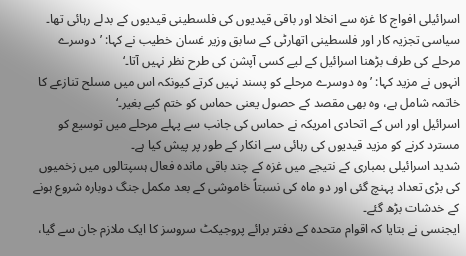اسرائیلی افواج کا غزہ سے انخلا اور باقی قیدیوں کی فلسطینی قیدیوں کے بدلے رہائی تھا۔
سیاسی تجزیہ کار اور فلسطینی اتھارٹی کے سابق وزیر غسان خطیب نے کہا: ’دوسرے مرحلے کی طرف بڑھنا اسرائیل کے لیے کسی آپشن کی طرح نظر نہیں آتا۔‘
انہوں نے مزید کہا: ’وہ دوسرے مرحلے کو پسند نہیں کرتے کیونکہ اس میں مسلح تنازعے کا خاتمہ شامل ہے، وہ بھی مقصد کے حصول یعنی حماس کو ختم کیے بغیر۔‘
اسرائیل اور اس کے اتحادی امریکہ نے حماس کی جانب سے پہلے مرحلے میں توسیع کو مسترد کرنے کو مزید قیدیوں کی رہائی سے انکار کے طور پر پیش کیا ہے۔
شدید اسرائیلی بمباری کے نتیجے میں غزہ کے چند باقی ماندہ فعال ہسپتالوں میں زخمیوں کی بڑی تعداد پہنچ گئی اور دو ماہ کی نسبتاً خاموشی کے بعد مکمل جنگ دوبارہ شروع ہونے کے خدشات بڑھ گئے۔
ایجنسی نے بتایا کہ اقوام متحدہ کے دفتر برائے پروجیکٹ سروسز کا ایک ملازم جان سے گیا،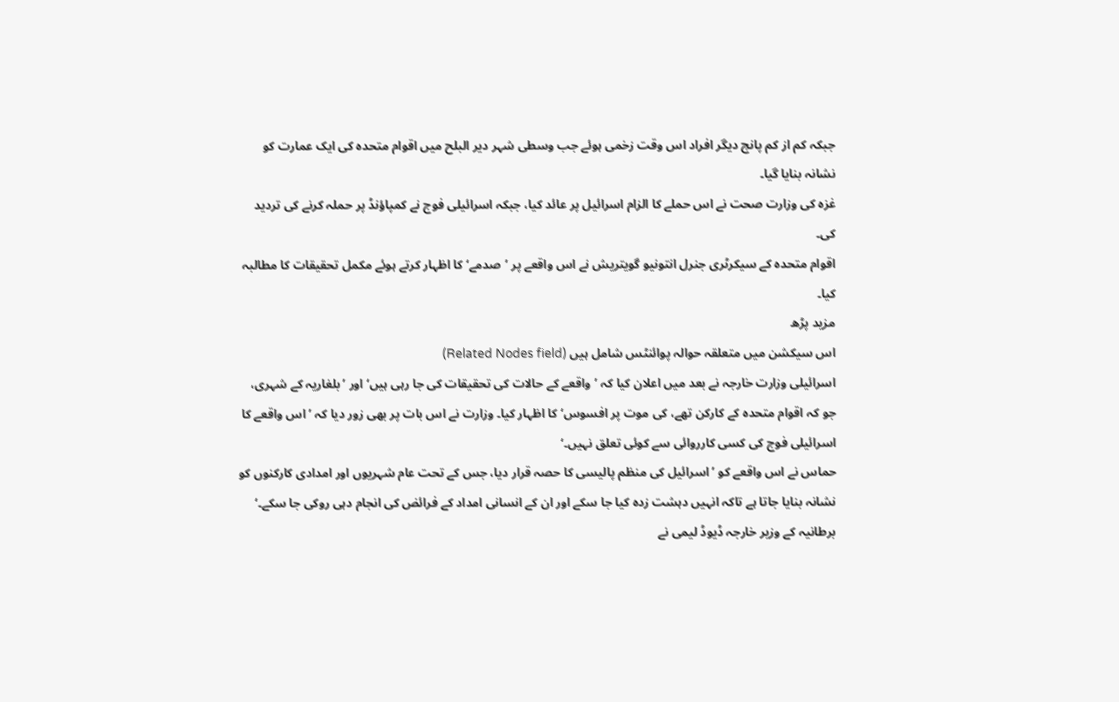جبکہ کم از کم پانچ دیگر افراد اس وقت زخمی ہوئے جب وسطی شہر دیر البلح میں اقوام متحدہ کی ایک عمارت کو نشانہ بنایا گیا۔
غزہ کی وزارت صحت نے اس حملے کا الزام اسرائیل پر عائد کیا، جبکہ اسرائیلی فوج نے کمپاؤنڈ پر حملہ کرنے کی تردید کی۔
اقوام متحدہ کے سیکرٹری جنرل انتونیو گویتریش نے اس واقعے پر ’صدمے‘ کا اظہار کرتے ہوئے مکمل تحقیقات کا مطالبہ کیا۔
مزید پڑھ
اس سیکشن میں متعلقہ حوالہ پوائنٹس شامل ہیں (Related Nodes field)
اسرائیلی وزارت خارجہ نے بعد میں اعلان کیا کہ ’واقعے کے حالات کی تحقیقات کی جا رہی ہیں‘ اور ’بلغاریہ کے شہری، جو کہ اقوام متحدہ کے کارکن تھے، کی موت پر افسوس‘ کا اظہار کیا۔ وزارت نے اس بات پر بھی زور دیا کہ ’اس واقعے کا اسرائیلی فوج کی کسی کارروائی سے کوئی تعلق نہیں۔‘
حماس نے اس واقعے کو ’اسرائیل کی منظم پالیسی کا حصہ قرار دیا، جس کے تحت عام شہریوں اور امدادی کارکنوں کو نشانہ بنایا جاتا ہے تاکہ انہیں دہشت زدہ کیا جا سکے اور ان کے انسانی امداد کے فرائض کی انجام دہی روکی جا سکے۔‘
برطانیہ کے وزیر خارجہ ڈیوڈ لیمی نے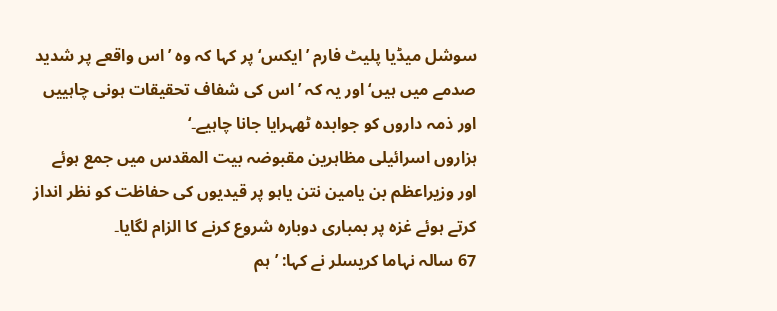سوشل میڈیا پلیٹ فارم ’ایکس‘ پر کہا کہ وہ ’اس واقعے پر شدید صدمے میں ہیں‘ اور یہ کہ ’اس کی شفاف تحقیقات ہونی چاہییں اور ذمہ داروں کو جوابدہ ٹھہرایا جانا چاہیے۔‘
ہزاروں اسرائیلی مظاہرین مقبوضہ بیت المقدس میں جمع ہوئے اور وزیراعظم بن یامین نتن یاہو پر قیدیوں کی حفاظت کو نظر انداز کرتے ہوئے غزہ پر بمباری دوبارہ شروع کرنے کا الزام لگایا۔
67 سالہ نہاما کریسلر نے کہا: ’ہم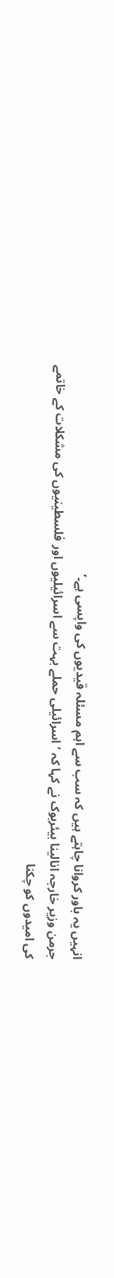انہیں یہ باور کروانا چاہتے ہیں کہ سب سے اہم مسئلہ قیدیوں کی واپسی ہے۔‘
جرمن وزیر خارجہ انالینا بیئربوک نے کہا کہ ’اسرائیلی حملے بہت سے اسرائیلیوں اور فلسطینیوں کی مشکلات کے خاتمے کی امیدوں کو چکنا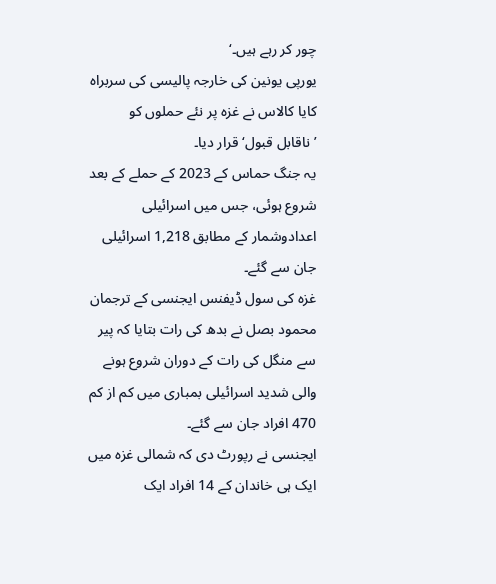چور کر رہے ہیں۔‘
یورپی یونین کی خارجہ پالیسی کی سربراہ کایا کالاس نے غزہ پر نئے حملوں کو ’ناقابل قبول‘ قرار دیا۔
یہ جنگ حماس کے 2023 کے حملے کے بعد شروع ہوئی، جس میں اسرائیلی اعدادوشمار کے مطابق 1,218 اسرائیلی جان سے گئے۔
غزہ کی سول ڈیفنس ایجنسی کے ترجمان محمود بصل نے بدھ کی رات بتایا کہ پیر سے منگل کی رات کے دوران شروع ہونے والی شدید اسرائیلی بمباری میں کم از کم 470 افراد جان سے گئے۔
ایجنسی نے رپورٹ دی کہ شمالی غزہ میں ایک ہی خاندان کے 14 افراد ایک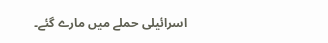اسرائیلی حملے میں مارے گئے۔